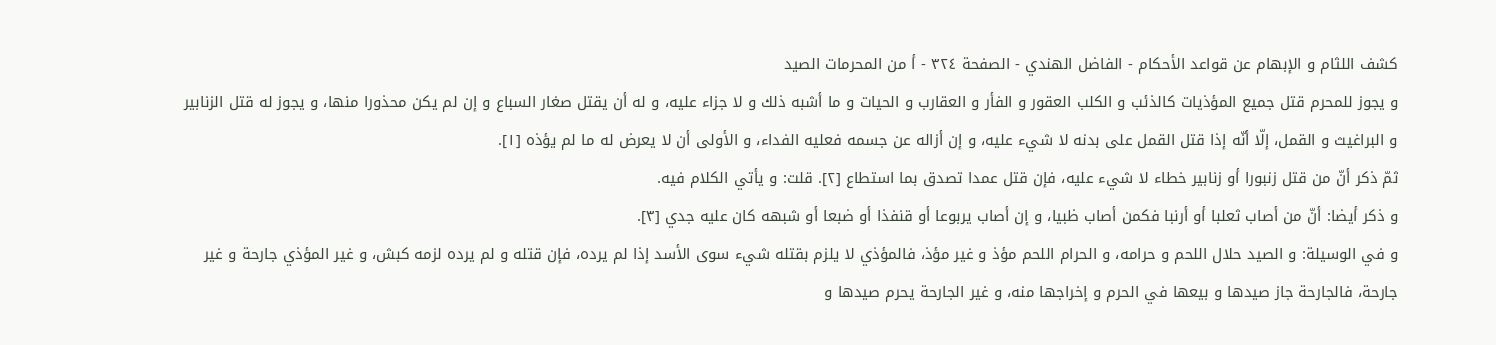كشف اللثام و الإبهام عن قواعد الأحكام - الفاضل الهندي - الصفحة ٣٢٤ - أ من المحرمات الصيد
و يجوز للمحرم قتل جميع المؤذيات كالذئب و الكلب العقور و الفأر و العقارب و الحيات و ما أشبه ذلك و لا جزاء عليه، و له أن يقتل صغار السباع و إن لم يكن محذورا منها، و يجوز له قتل الزنابير و البراغيث و القمل، إلّا أنّه إذا قتل القمل على بدنه لا شيء عليه، و إن أزاله عن جسمه فعليه الفداء، و الأولى أن لا يعرض له ما لم يؤذه [١].
ثمّ ذكر أنّ من قتل زنبورا أو زنابير خطاء لا شيء عليه، فإن قتل عمدا تصدق بما استطاع [٢]. قلت: و يأتي الكلام فيه.
و ذكر أيضا: أنّ من أصاب ثعلبا أو أرنبا فكمن أصاب ظبيا، و إن أصاب يربوعا أو قنفذا أو ضبعا أو شبهه كان عليه جدي [٣].
و في الوسيلة: و الصيد حلال اللحم و حرامه، و الحرام اللحم مؤذ و غير مؤذ، فالمؤذي لا يلزم بقتله شيء سوى الأسد إذا لم يرده، فإن قتله و لم يرده لزمه كبش، و غير المؤذي جارحة و غير جارحة، فالجارحة جاز صيدها و بيعها في الحرم و إخراجها منه، و غير الجارحة يحرم صيدها و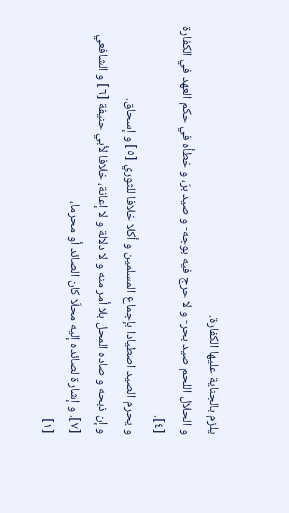يلزم بالجناية عليها الكفارة.
و الحلال اللحم صيد بحر- و لا حرج فيه بوجه- و صيد برّ، و خطأه في حكم العهد في الكفارة [٤].
و يحرم الصيد اصطيادا بإجماع المسلمين و أكلا خلافا للثوري [٥] و إسحاق.
و إن ذبحه و صاده المحل بلا أمر منه و لا دلالة و لا إعانة، خلافا لأبي حنيفة [٦] و الشافعي [٧]. و إشارة لصائده إليه محلّا كان الصائد أو محرما،
[١]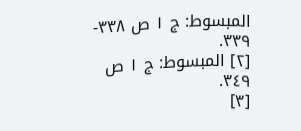المبسوط: ج ١ ص ٣٣٨- ٣٣٩.
[٢] المبسوط: ج ١ ص ٣٤٩.
[٣]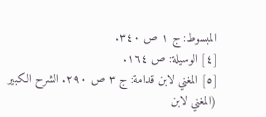المبسوط: ج ١ ص ٣٤٠.
[٤] الوسيلة: ص ١٦٤.
[٥] المغني لابن قدامة: ج ٣ ص ٢٩٠. الشرح الكبير (المغني لابن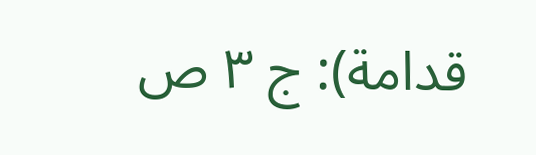قدامة): ج ٣ ص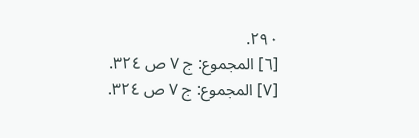٢٩٠.
[٦] المجموع: ج ٧ ص ٣٢٤.
[٧] المجموع: ج ٧ ص ٣٢٤.